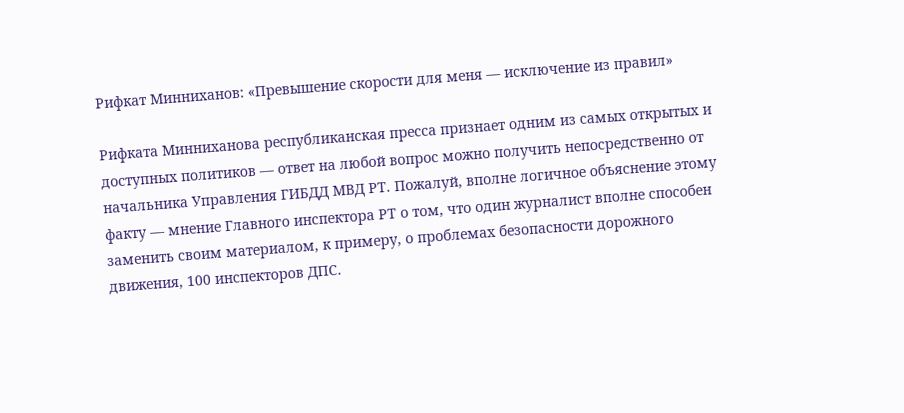Рифкат Минниханов: «Превышение скорости для меня — исключение из правил»

Рифката Минниханова республиканская пресса признает одним из самых открытых и доступных политиков — ответ на любой вопрос можно получить непосредственно от начальника Управления ГИБДД МВД РТ. Пожалуй, вполне логичное объяснение этому факту — мнение Главного инспектора РТ о том, что один журналист вполне способен заменить своим материалом, к примеру, о проблемах безопасности дорожного движения, 100 инспекторов ДПС.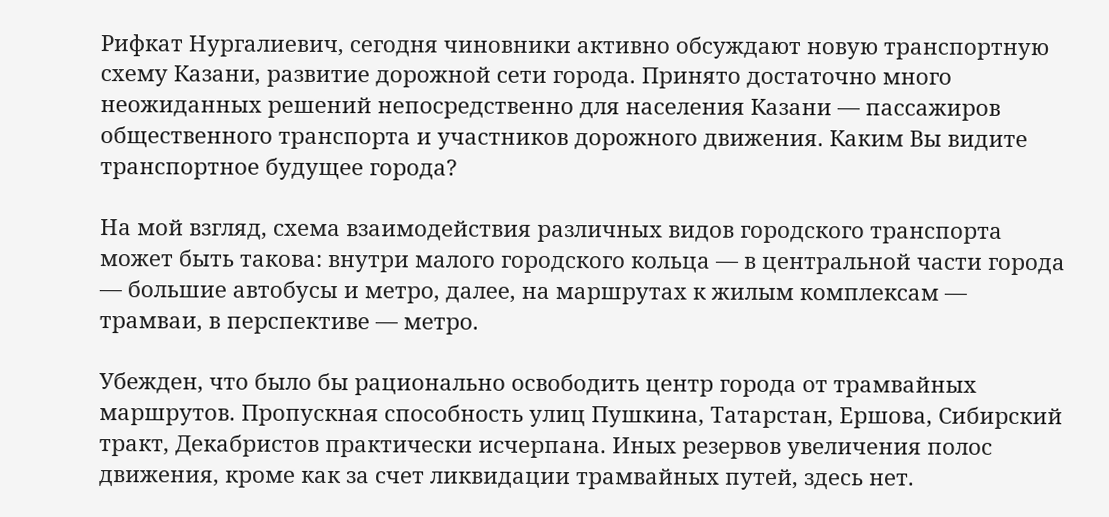Рифкат Нургалиевич, сегодня чиновники активно обсуждают новую транспортную схему Казани, развитие дорожной сети города. Принято достаточно много неожиданных решений непосредственно для населения Казани — пассажиров общественного транспорта и участников дорожного движения. Каким Вы видите транспортное будущее города?

На мой взгляд, схема взаимодействия различных видов городского транспорта может быть такова: внутри малого городского кольца — в центральной части города — большие автобусы и метро, далее, на маршрутах к жилым комплексам — трамваи, в перспективе — метро.

Убежден, что было бы рационально освободить центр города от трамвайных маршрутов. Пропускная способность улиц Пушкина, Татарстан, Ершова, Сибирский тракт, Декабристов практически исчерпана. Иных резервов увеличения полос движения, кроме как за счет ликвидации трамвайных путей, здесь нет.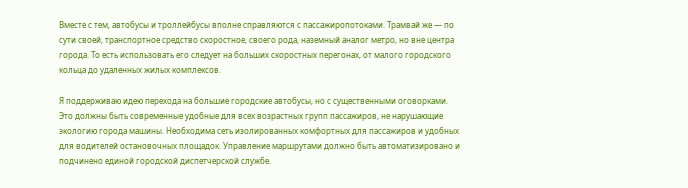Вместе с тем, автобусы и троллейбусы вполне справляются с пассажиропотоками. Трамвай же — по сути своей, транспортное средство скоростное, своего рода, наземный аналог метро, но вне центра города. То есть использовать его следует на больших скоростных перегонах, от малого городского кольца до удаленных жилых комплексов.

Я поддерживаю идею перехода на большие городские автобусы, но с существенными оговорками. Это должны быть современные удобные для всех возрастных групп пассажиров, не нарушающие экологию города машины. Необходима сеть изолированных комфортных для пассажиров и удобных для водителей остановочных площадок. Управление маршрутами должно быть автоматизировано и подчинено единой городской диспетчерской службе.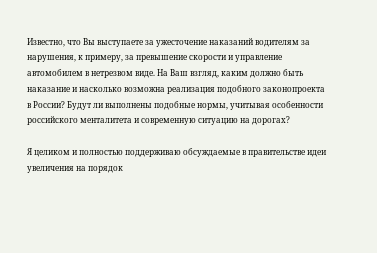Известно, что Вы выступаете за ужесточение наказаний водителям за нарушения, к примеру, за превышение скорости и управление автомобилем в нетрезвом виде. На Ваш взгляд, каким должно быть наказание и насколько возможна реализация подобного законопроекта в России? Будут ли выполнены подобные нормы, учитывая особенности российского менталитета и современную ситуацию на дорогах?

Я целиком и полностью поддерживаю обсуждаемые в правительстве идеи увеличения на порядок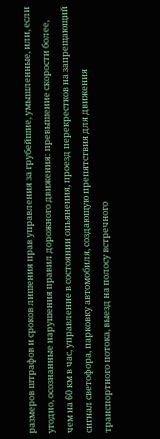размеров штрафов и сроков лишения прав управления за грубейшие, умышленные, или, если угодно, осознанные нарушения правил дорожного движения: превышение скорости более, чем на 60 км в час, управление в состоянии опьянения, проезд перекрестков на запрещающий сигнал светофора, парковку автомобиля, создающую препятствия для движения транспортного потока, выезд на полосу встречного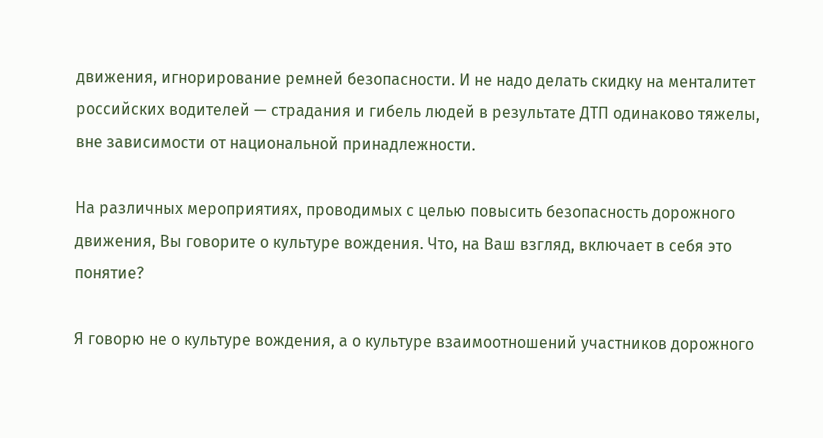движения, игнорирование ремней безопасности. И не надо делать скидку на менталитет российских водителей — страдания и гибель людей в результате ДТП одинаково тяжелы, вне зависимости от национальной принадлежности.

На различных мероприятиях, проводимых с целью повысить безопасность дорожного движения, Вы говорите о культуре вождения. Что, на Ваш взгляд, включает в себя это понятие?

Я говорю не о культуре вождения, а о культуре взаимоотношений участников дорожного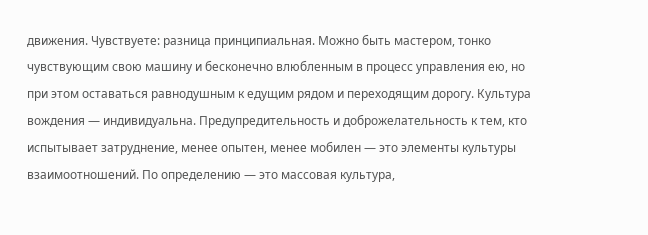движения. Чувствуете: разница принципиальная. Можно быть мастером, тонко чувствующим свою машину и бесконечно влюбленным в процесс управления ею, но при этом оставаться равнодушным к едущим рядом и переходящим дорогу. Культура вождения — индивидуальна. Предупредительность и доброжелательность к тем, кто испытывает затруднение, менее опытен, менее мобилен — это элементы культуры взаимоотношений. По определению — это массовая культура,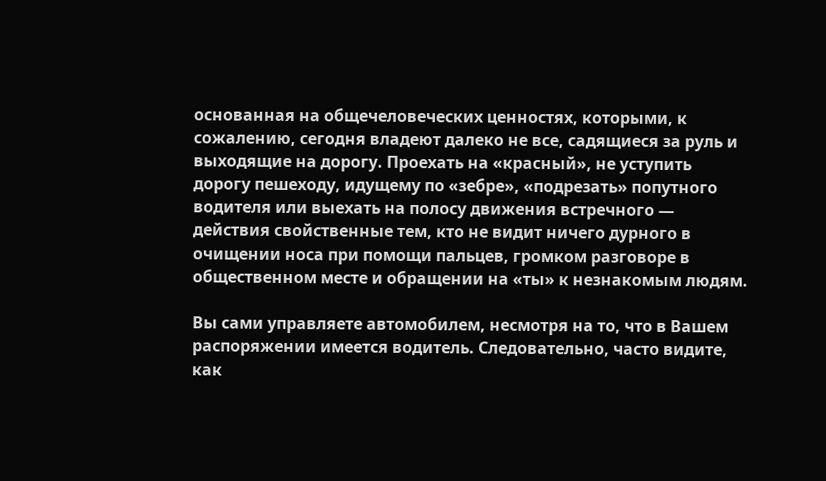основанная на общечеловеческих ценностях, которыми, к сожалению, сегодня владеют далеко не все, садящиеся за руль и выходящие на дорогу. Проехать на «красный», не уступить дорогу пешеходу, идущему по «зебре», «подрезать» попутного водителя или выехать на полосу движения встречного — действия свойственные тем, кто не видит ничего дурного в очищении носа при помощи пальцев, громком разговоре в общественном месте и обращении на «ты» к незнакомым людям.

Вы сами управляете автомобилем, несмотря на то, что в Вашем распоряжении имеется водитель. Следовательно, часто видите, как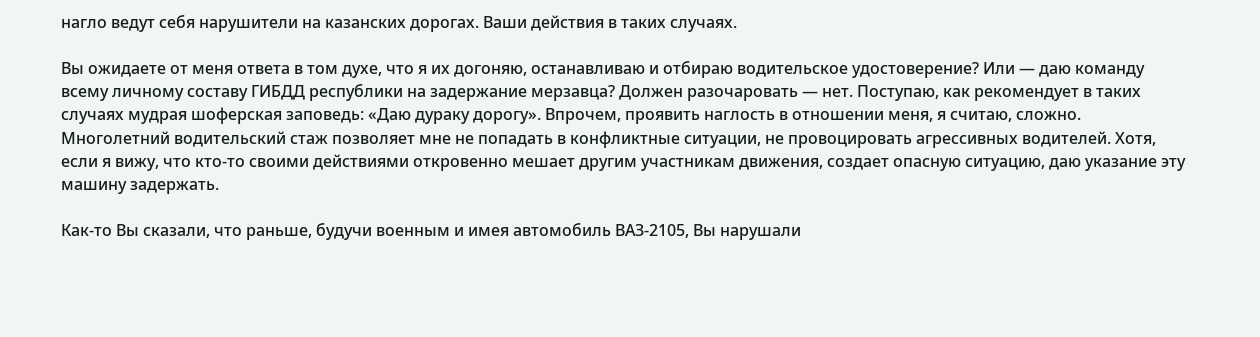нагло ведут себя нарушители на казанских дорогах. Ваши действия в таких случаях.

Вы ожидаете от меня ответа в том духе, что я их догоняю, останавливаю и отбираю водительское удостоверение? Или — даю команду всему личному составу ГИБДД республики на задержание мерзавца? Должен разочаровать — нет. Поступаю, как рекомендует в таких случаях мудрая шоферская заповедь: «Даю дураку дорогу». Впрочем, проявить наглость в отношении меня, я считаю, сложно. Многолетний водительский стаж позволяет мне не попадать в конфликтные ситуации, не провоцировать агрессивных водителей. Хотя, если я вижу, что кто-то своими действиями откровенно мешает другим участникам движения, создает опасную ситуацию, даю указание эту машину задержать.

Как-то Вы сказали, что раньше, будучи военным и имея автомобиль ВАЗ-2105, Вы нарушали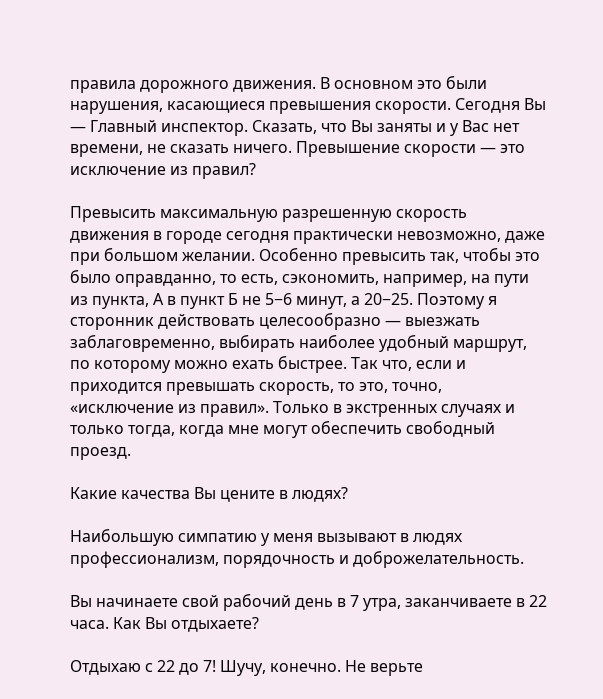правила дорожного движения. В основном это были нарушения, касающиеся превышения скорости. Сегодня Вы — Главный инспектор. Сказать, что Вы заняты и у Вас нет времени, не сказать ничего. Превышение скорости — это исключение из правил?

Превысить максимальную разрешенную скорость движения в городе сегодня практически невозможно, даже при большом желании. Особенно превысить так, чтобы это было оправданно, то есть, сэкономить, например, на пути из пункта, А в пункт Б не 5−6 минут, а 20−25. Поэтому я сторонник действовать целесообразно — выезжать заблаговременно, выбирать наиболее удобный маршрут, по которому можно ехать быстрее. Так что, если и приходится превышать скорость, то это, точно, «исключение из правил». Только в экстренных случаях и только тогда, когда мне могут обеспечить свободный проезд.

Какие качества Вы цените в людях?

Наибольшую симпатию у меня вызывают в людях профессионализм, порядочность и доброжелательность.

Вы начинаете свой рабочий день в 7 утра, заканчиваете в 22 часа. Как Вы отдыхаете?

Отдыхаю с 22 до 7! Шучу, конечно. Не верьте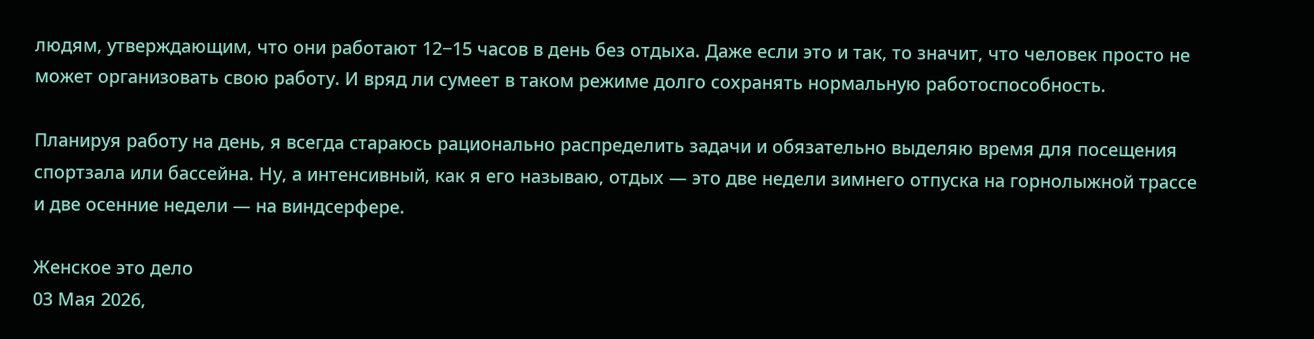людям, утверждающим, что они работают 12−15 часов в день без отдыха. Даже если это и так, то значит, что человек просто не может организовать свою работу. И вряд ли сумеет в таком режиме долго сохранять нормальную работоспособность.

Планируя работу на день, я всегда стараюсь рационально распределить задачи и обязательно выделяю время для посещения спортзала или бассейна. Ну, а интенсивный, как я его называю, отдых — это две недели зимнего отпуска на горнолыжной трассе и две осенние недели — на виндсерфере.

Женское это дело
03 Мая 2026,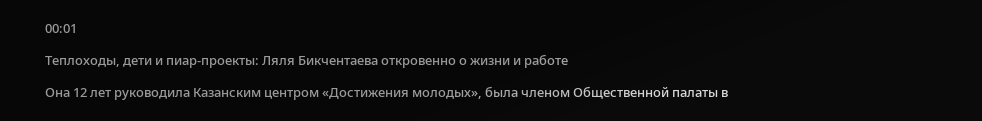00:01

Теплоходы, дети и пиар-проекты: Ляля Бикчентаева откровенно о жизни и работе

Она 12 лет руководила Казанским центром «Достижения молодых», была членом Общественной палаты в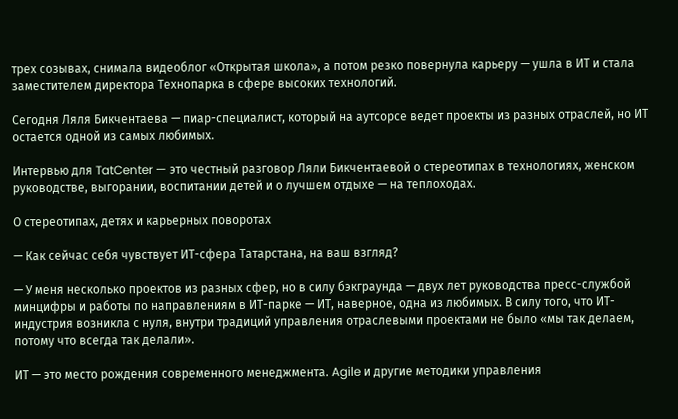трех созывах, снимала видеоблог «Открытая школа», а потом резко повернула карьеру — ушла в ИТ и стала заместителем директора Технопарка в сфере высоких технологий.

Сегодня Ляля Бикчентаева — пиар-специалист, который на аутсорсе ведет проекты из разных отраслей, но ИТ остается одной из самых любимых.

Интервью для TatCenter — это честный разговор Ляли Бикчентаевой о стереотипах в технологиях, женском руководстве, выгорании, воспитании детей и о лучшем отдыхе — на теплоходах.

О стереотипах, детях и карьерных поворотах

— Как сейчас себя чувствует ИТ-сфера Татарстана, на ваш взгляд?

— У меня несколько проектов из разных сфер, но в силу бэкграунда — двух лет руководства пресс-службой минцифры и работы по направлениям в ИТ-парке — ИТ, наверное, одна из любимых. В силу того, что ИТ-индустрия возникла с нуля, внутри традиций управления отраслевыми проектами не было «мы так делаем, потому что всегда так делали».

ИТ — это место рождения современного менеджмента. Agile и другие методики управления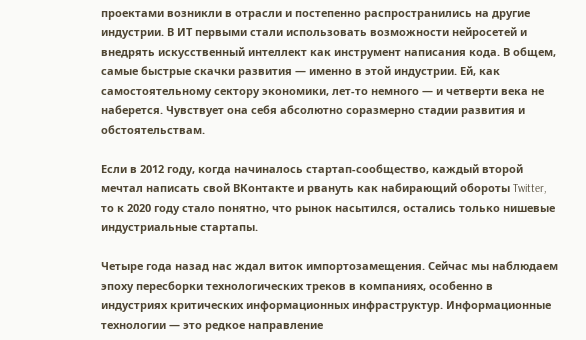проектами возникли в отрасли и постепенно распространились на другие индустрии. В ИТ первыми стали использовать возможности нейросетей и внедрять искусственный интеллект как инструмент написания кода. В общем, самые быстрые скачки развития — именно в этой индустрии. Ей, как самостоятельному сектору экономики, лет-то немного — и четверти века не наберется. Чувствует она себя абсолютно соразмерно стадии развития и обстоятельствам.

Если в 2012 году, когда начиналось стартап-сообщество, каждый второй мечтал написать свой ВКонтакте и рвануть как набирающий обороты Twitter, то к 2020 году стало понятно, что рынок насытился, остались только нишевые индустриальные стартапы.

Четыре года назад нас ждал виток импортозамещения. Сейчас мы наблюдаем эпоху пересборки технологических треков в компаниях, особенно в индустриях критических информационных инфраструктур. Информационные технологии — это редкое направление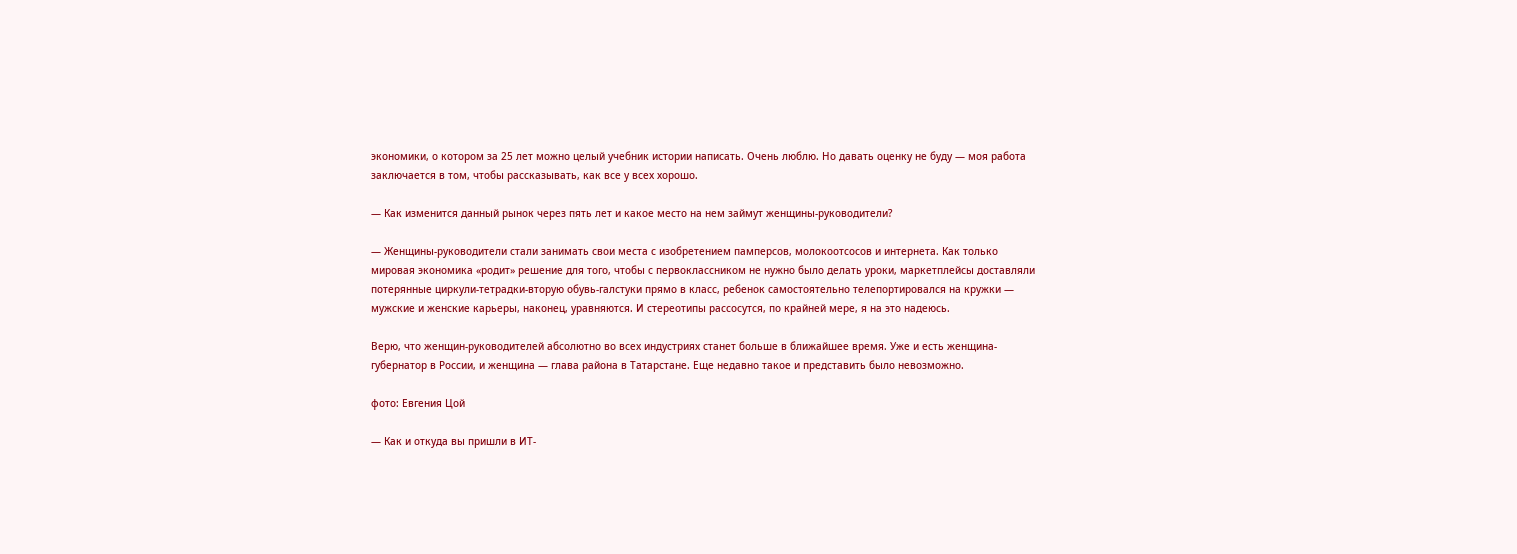экономики, о котором за 25 лет можно целый учебник истории написать. Очень люблю. Но давать оценку не буду — моя работа заключается в том, чтобы рассказывать, как все у всех хорошо.

— Как изменится данный рынок через пять лет и какое место на нем займут женщины-руководители?

— Женщины-руководители стали занимать свои места с изобретением памперсов, молокоотсосов и интернета. Как только мировая экономика «родит» решение для того, чтобы с первоклассником не нужно было делать уроки, маркетплейсы доставляли потерянные циркули-тетрадки-вторую обувь-галстуки прямо в класс, ребенок самостоятельно телепортировался на кружки — мужские и женские карьеры, наконец, уравняются. И стереотипы рассосутся, по крайней мере, я на это надеюсь.

Верю, что женщин-руководителей абсолютно во всех индустриях станет больше в ближайшее время. Уже и есть женщина-губернатор в России, и женщина — глава района в Татарстане. Еще недавно такое и представить было невозможно.

фото: Евгения Цой

— Как и откуда вы пришли в ИТ-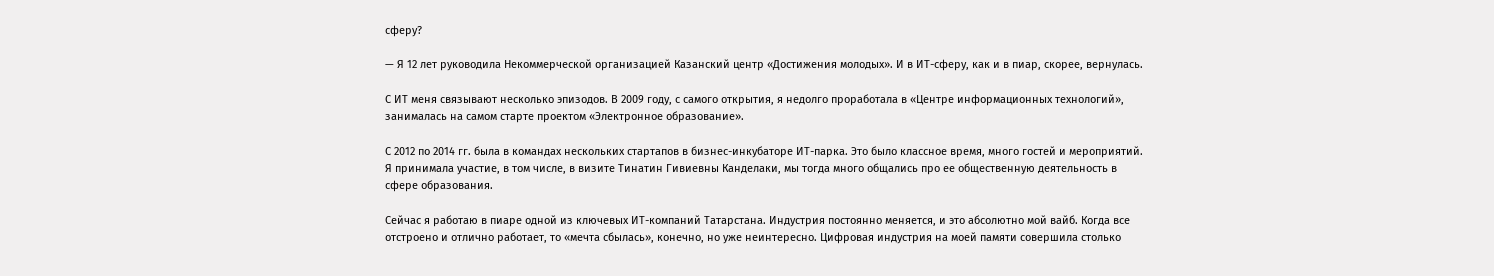сферу?

— Я 12 лет руководила Некоммерческой организацией Казанский центр «Достижения молодых». И в ИТ-сферу, как и в пиар, скорее, вернулась.

С ИТ меня связывают несколько эпизодов. В 2009 году, с самого открытия, я недолго проработала в «Центре информационных технологий», занималась на самом старте проектом «Электронное образование».

С 2012 по 2014 гг. была в командах нескольких стартапов в бизнес-инкубаторе ИТ-парка. Это было классное время, много гостей и мероприятий. Я принимала участие, в том числе, в визите Тинатин Гивиевны Канделаки, мы тогда много общались про ее общественную деятельность в сфере образования.

Сейчас я работаю в пиаре одной из ключевых ИТ-компаний Татарстана. Индустрия постоянно меняется, и это абсолютно мой вайб. Когда все отстроено и отлично работает, то «мечта сбылась», конечно, но уже неинтересно. Цифровая индустрия на моей памяти совершила столько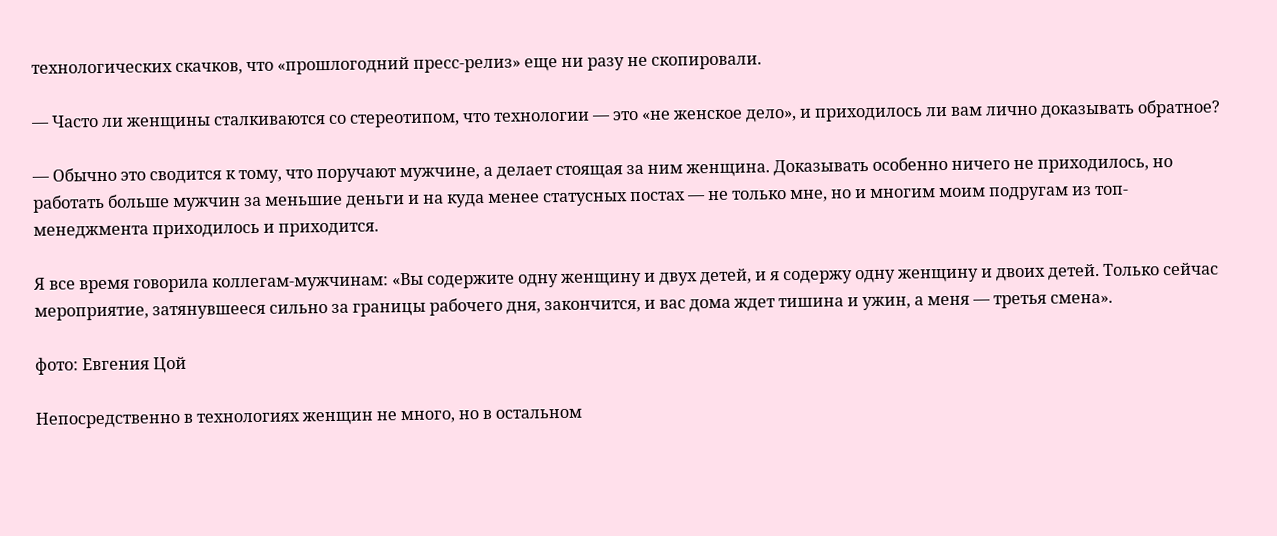технологических скачков, что «прошлогодний пресс-релиз» еще ни разу не скопировали.

— Часто ли женщины сталкиваются со стереотипом, что технологии — это «не женское дело», и приходилось ли вам лично доказывать обратное?

— Обычно это сводится к тому, что поручают мужчине, а делает стоящая за ним женщина. Доказывать особенно ничего не приходилось, но работать больше мужчин за меньшие деньги и на куда менее статусных постах — не только мне, но и многим моим подругам из топ-менеджмента приходилось и приходится.

Я все время говорила коллегам-мужчинам: «Вы содержите одну женщину и двух детей, и я содержу одну женщину и двоих детей. Только сейчас мероприятие, затянувшееся сильно за границы рабочего дня, закончится, и вас дома ждет тишина и ужин, а меня — третья смена».

фото: Евгения Цой

Непосредственно в технологиях женщин не много, но в остальном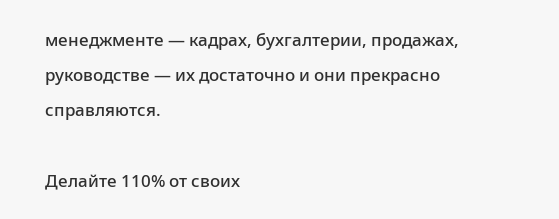менеджменте — кадрах, бухгалтерии, продажах, руководстве — их достаточно и они прекрасно справляются.

Делайте 110% от своих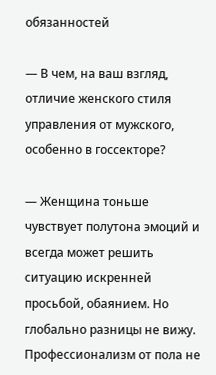обязанностей

— В чем, на ваш взгляд, отличие женского стиля управления от мужского, особенно в госсекторе?

— Женщина тоньше чувствует полутона эмоций и всегда может решить ситуацию искренней просьбой, обаянием. Но глобально разницы не вижу. Профессионализм от пола не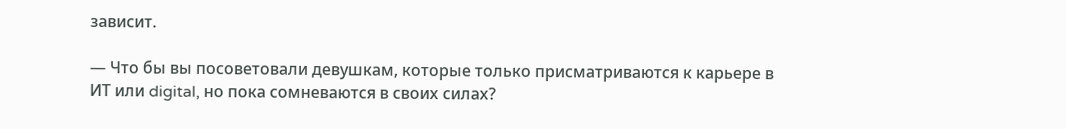зависит.

— Что бы вы посоветовали девушкам, которые только присматриваются к карьере в ИТ или digital, но пока сомневаются в своих силах?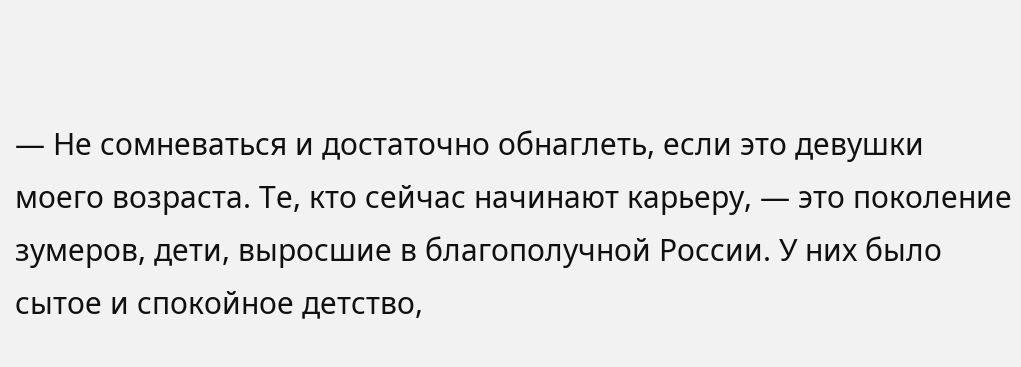— Не сомневаться и достаточно обнаглеть, если это девушки моего возраста. Те, кто сейчас начинают карьеру, — это поколение зумеров, дети, выросшие в благополучной России. У них было сытое и спокойное детство,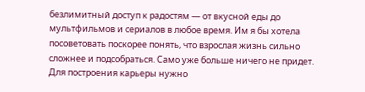безлимитный доступ к радостям — от вкусной еды до мультфильмов и сериалов в любое время. Им я бы хотела посоветовать поскорее понять, что взрослая жизнь сильно сложнее и подсобраться. Само уже больше ничего не придет. Для построения карьеры нужно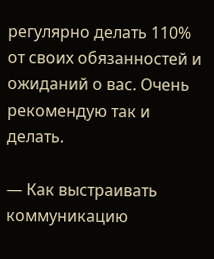регулярно делать 110% от своих обязанностей и ожиданий о вас. Очень рекомендую так и делать.

— Как выстраивать коммуникацию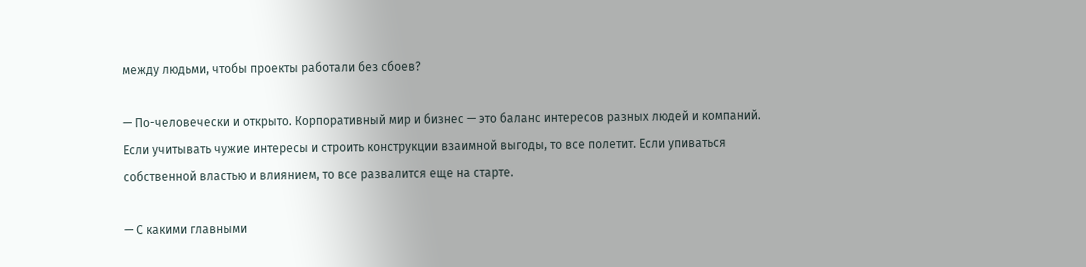между людьми, чтобы проекты работали без сбоев?

— По-человечески и открыто. Корпоративный мир и бизнес — это баланс интересов разных людей и компаний. Если учитывать чужие интересы и строить конструкции взаимной выгоды, то все полетит. Если упиваться собственной властью и влиянием, то все развалится еще на старте.

— С какими главными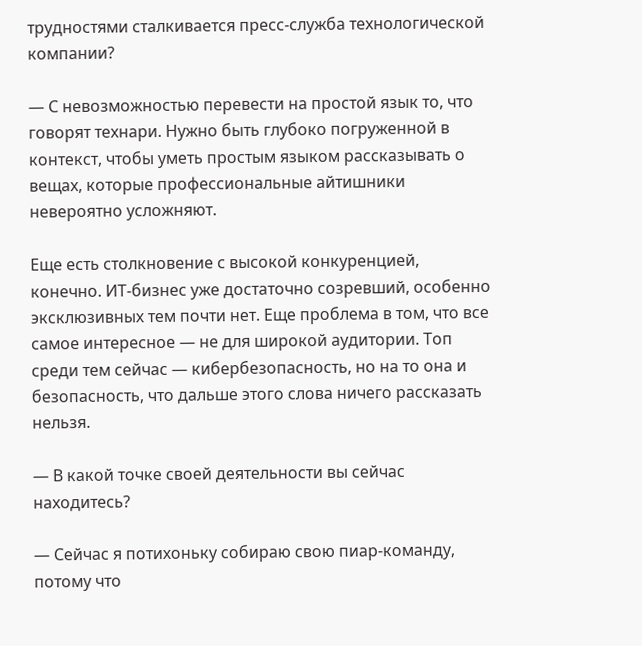трудностями сталкивается пресс-служба технологической компании?

— С невозможностью перевести на простой язык то, что говорят технари. Нужно быть глубоко погруженной в контекст, чтобы уметь простым языком рассказывать о вещах, которые профессиональные айтишники невероятно усложняют.

Еще есть столкновение с высокой конкуренцией, конечно. ИТ-бизнес уже достаточно созревший, особенно эксклюзивных тем почти нет. Еще проблема в том, что все самое интересное — не для широкой аудитории. Топ среди тем сейчас — кибербезопасность, но на то она и безопасность, что дальше этого слова ничего рассказать нельзя.

— В какой точке своей деятельности вы сейчас находитесь?

— Сейчас я потихоньку собираю свою пиар-команду, потому что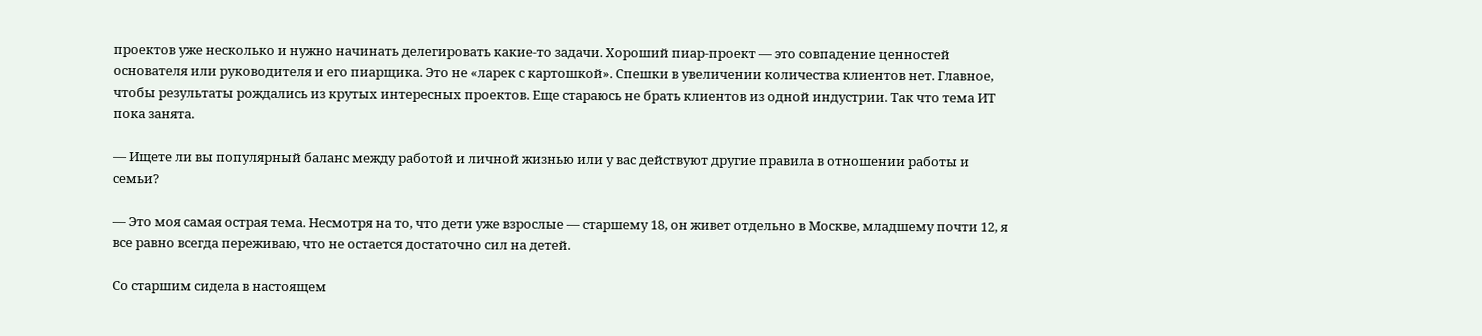проектов уже несколько и нужно начинать делегировать какие-то задачи. Хороший пиар-проект — это совпадение ценностей основателя или руководителя и его пиарщика. Это не «ларек с картошкой». Спешки в увеличении количества клиентов нет. Главное, чтобы результаты рождались из крутых интересных проектов. Еще стараюсь не брать клиентов из одной индустрии. Так что тема ИТ пока занята.

— Ищете ли вы популярный баланс между работой и личной жизнью или у вас действуют другие правила в отношении работы и семьи?

— Это моя самая острая тема. Несмотря на то, что дети уже взрослые — старшему 18, он живет отдельно в Москве, младшему почти 12, я все равно всегда переживаю, что не остается достаточно сил на детей.

Со старшим сидела в настоящем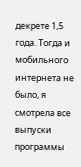декрете 1,5 года. Тогда и мобильного интернета не было, я смотрела все выпуски программы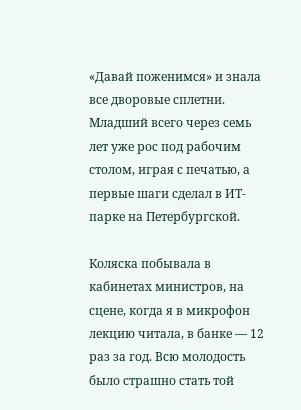«Давай поженимся» и знала все дворовые сплетни. Младший всего через семь лет уже рос под рабочим столом, играя с печатью, а первые шаги сделал в ИТ-парке на Петербургской.

Коляска побывала в кабинетах министров, на сцене, когда я в микрофон лекцию читала, в банке — 12 раз за год. Всю молодость было страшно стать той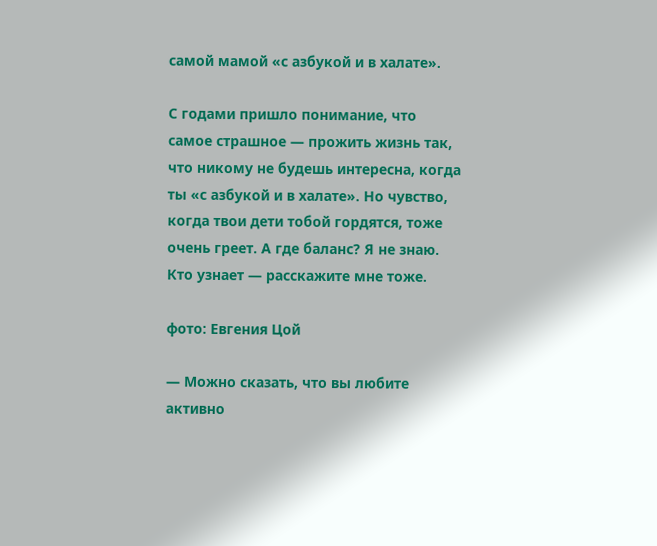самой мамой «с азбукой и в халате».

С годами пришло понимание, что самое страшное — прожить жизнь так, что никому не будешь интересна, когда ты «с азбукой и в халате». Но чувство, когда твои дети тобой гордятся, тоже очень греет. А где баланс? Я не знаю. Кто узнает — расскажите мне тоже.

фото: Евгения Цой

— Можно сказать, что вы любите активно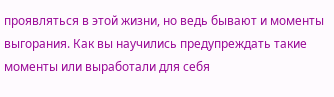проявляться в этой жизни, но ведь бывают и моменты выгорания. Как вы научились предупреждать такие моменты или выработали для себя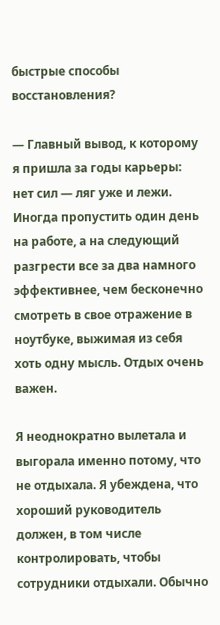быстрые способы восстановления?

— Главный вывод, к которому я пришла за годы карьеры: нет сил — ляг уже и лежи. Иногда пропустить один день на работе, а на следующий разгрести все за два намного эффективнее, чем бесконечно смотреть в свое отражение в ноутбуке, выжимая из себя хоть одну мысль. Отдых очень важен.

Я неоднократно вылетала и выгорала именно потому, что не отдыхала. Я убеждена, что хороший руководитель должен, в том числе контролировать, чтобы сотрудники отдыхали. Обычно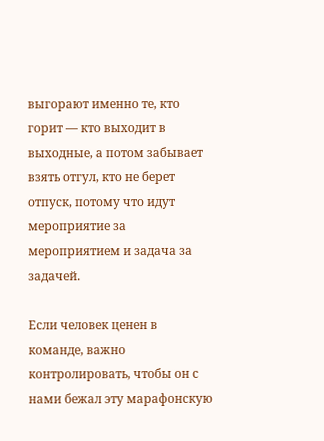выгорают именно те, кто горит — кто выходит в выходные, а потом забывает взять отгул, кто не берет отпуск, потому что идут мероприятие за мероприятием и задача за задачей.

Если человек ценен в команде, важно контролировать, чтобы он с нами бежал эту марафонскую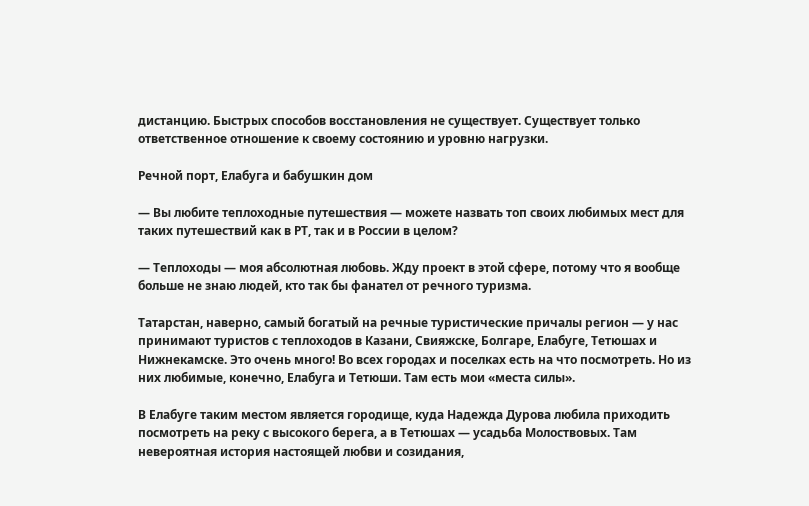дистанцию. Быстрых способов восстановления не существует. Существует только ответственное отношение к своему состоянию и уровню нагрузки.

Речной порт, Елабуга и бабушкин дом

— Вы любите теплоходные путешествия — можете назвать топ своих любимых мест для таких путешествий как в РТ, так и в России в целом?

— Теплоходы — моя абсолютная любовь. Жду проект в этой сфере, потому что я вообще больше не знаю людей, кто так бы фанател от речного туризма.

Татарстан, наверно, самый богатый на речные туристические причалы регион — у нас принимают туристов с теплоходов в Казани, Свияжске, Болгаре, Елабуге, Тетюшах и Нижнекамске. Это очень много! Во всех городах и поселках есть на что посмотреть. Но из них любимые, конечно, Елабуга и Тетюши. Там есть мои «места силы».

В Елабуге таким местом является городище, куда Надежда Дурова любила приходить посмотреть на реку с высокого берега, а в Тетюшах — усадьба Молоствовых. Там невероятная история настоящей любви и созидания,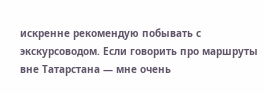искренне рекомендую побывать с экскурсоводом. Если говорить про маршруты вне Татарстана — мне очень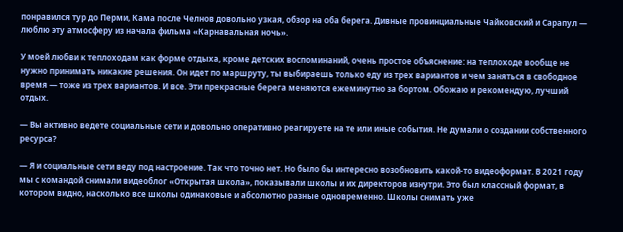понравился тур до Перми, Кама после Челнов довольно узкая, обзор на оба берега. Дивные провинциальные Чайковский и Сарапул — люблю эту атмосферу из начала фильма «Карнавальная ночь».

У моей любви к теплоходам как форме отдыха, кроме детских воспоминаний, очень простое объяснение: на теплоходе вообще не нужно принимать никакие решения. Он идет по маршруту, ты выбираешь только еду из трех вариантов и чем заняться в свободное время — тоже из трех вариантов. И все. Эти прекрасные берега меняются ежеминутно за бортом. Обожаю и рекомендую, лучший отдых.

— Вы активно ведете социальные сети и довольно оперативно реагируете на те или иные события. Не думали о создании собственного ресурса?

— Я и социальные сети веду под настроение. Так что точно нет. Но было бы интересно возобновить какой-то видеоформат. В 2021 году мы с командой снимали видеоблог «Открытая школа», показывали школы и их директоров изнутри. Это был классный формат, в котором видно, насколько все школы одинаковые и абсолютно разные одновременно. Школы снимать уже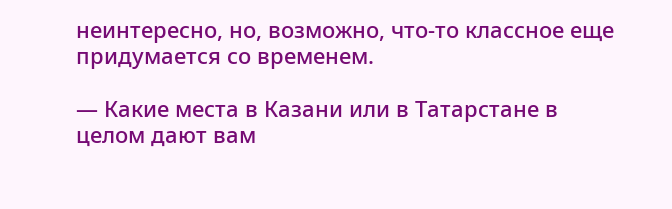неинтересно, но, возможно, что-то классное еще придумается со временем.

— Какие места в Казани или в Татарстане в целом дают вам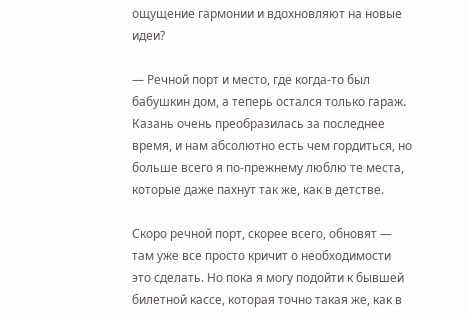ощущение гармонии и вдохновляют на новые идеи?

— Речной порт и место, где когда-то был бабушкин дом, а теперь остался только гараж. Казань очень преобразилась за последнее время, и нам абсолютно есть чем гордиться, но больше всего я по-прежнему люблю те места, которые даже пахнут так же, как в детстве.

Скоро речной порт, скорее всего, обновят — там уже все просто кричит о необходимости это сделать. Но пока я могу подойти к бывшей билетной кассе, которая точно такая же, как в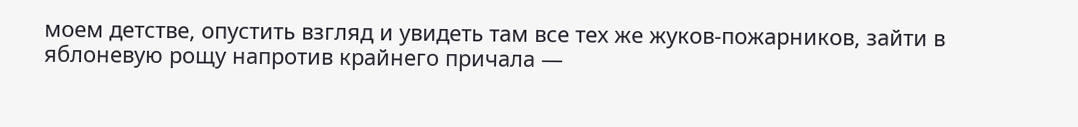моем детстве, опустить взгляд и увидеть там все тех же жуков-пожарников, зайти в яблоневую рощу напротив крайнего причала —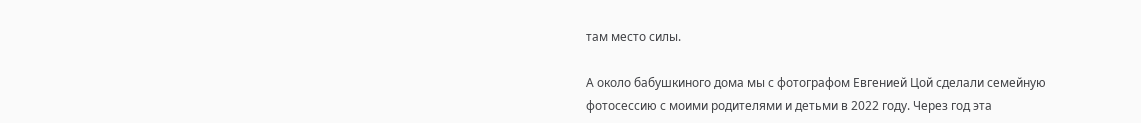там место силы.

А около бабушкиного дома мы с фотографом Евгенией Цой сделали семейную фотосессию с моими родителями и детьми в 2022 году. Через год эта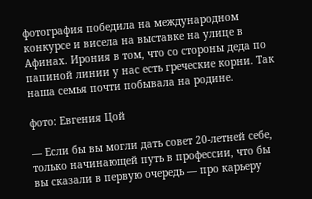фотография победила на международном конкурсе и висела на выставке на улице в Афинах. Ирония в том, что со стороны деда по папиной линии у нас есть греческие корни. Так наша семья почти побывала на родине.

фото: Евгения Цой

— Если бы вы могли дать совет 20-летней себе, только начинающей путь в профессии, что бы вы сказали в первую очередь — про карьеру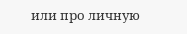или про личную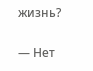жизнь?

— Нет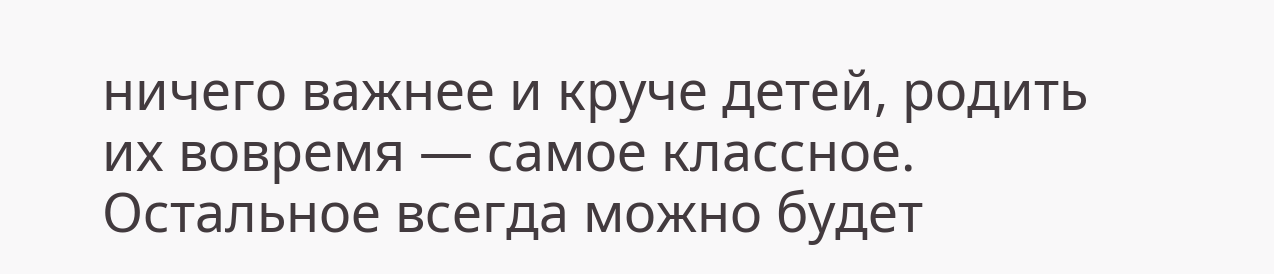ничего важнее и круче детей, родить их вовремя — самое классное. Остальное всегда можно будет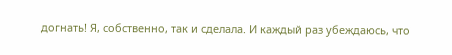догнать! Я, собственно, так и сделала. И каждый раз убеждаюсь, что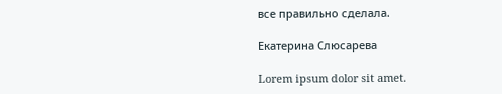все правильно сделала.

Екатерина Слюсарева

Lorem ipsum dolor sit amet.